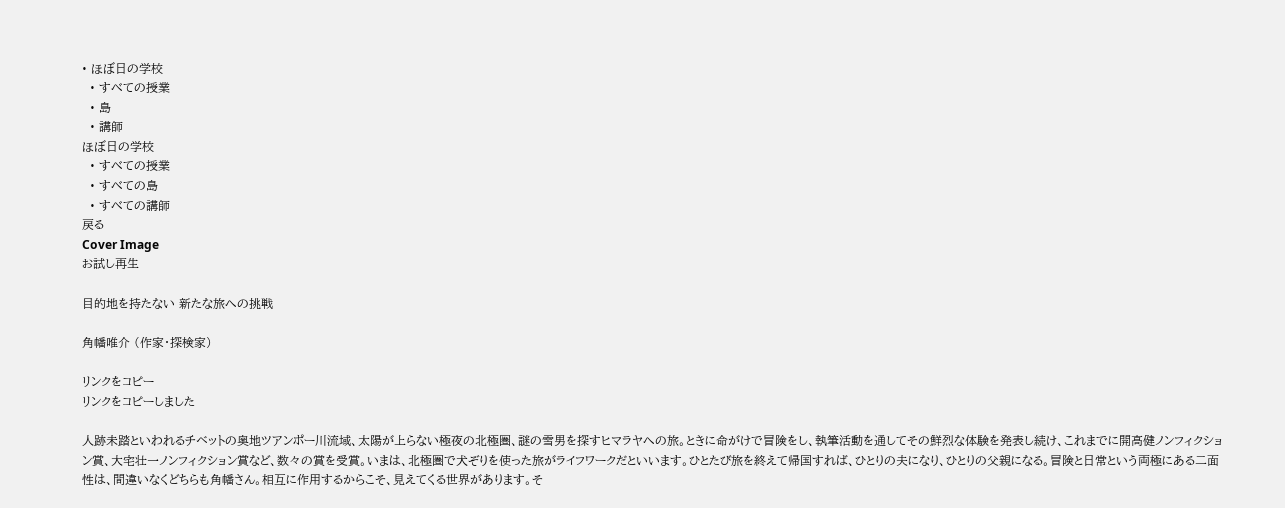• ほぼ日の学校
  • すべての授業
  • 島
  • 講師
ほぼ日の学校
  • すべての授業
  • すべての島
  • すべての講師
戻る
Cover Image
お試し再生

目的地を持たない 新たな旅への挑戦

角幡唯介 (作家・探検家)

リンクをコピー
リンクをコピーしました

人跡未踏といわれるチベットの奥地ツアンポー川流域、太陽が上らない極夜の北極圏、謎の雪男を探すヒマラヤへの旅。ときに命がけで冒険をし、執筆活動を通してその鮮烈な体験を発表し続け、これまでに開高健ノンフィクション賞、大宅壮一ノンフィクション賞など、数々の賞を受賞。いまは、北極圏で犬ぞりを使った旅がライフワークだといいます。ひとたび旅を終えて帰国すれば、ひとりの夫になり、ひとりの父親になる。冒険と日常という両極にある二面性は、間違いなくどちらも角幡さん。相互に作用するからこそ、見えてくる世界があります。そ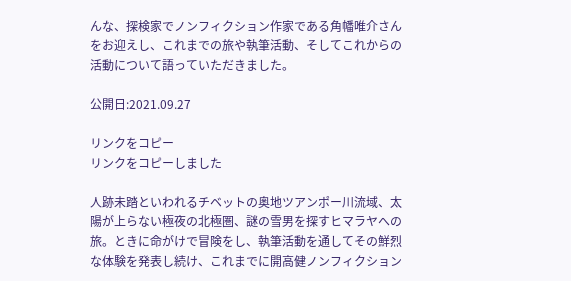んな、探検家でノンフィクション作家である角幡唯介さんをお迎えし、これまでの旅や執筆活動、そしてこれからの活動について語っていただきました。

公開日:2021.09.27

リンクをコピー
リンクをコピーしました

人跡未踏といわれるチベットの奥地ツアンポー川流域、太陽が上らない極夜の北極圏、謎の雪男を探すヒマラヤへの旅。ときに命がけで冒険をし、執筆活動を通してその鮮烈な体験を発表し続け、これまでに開高健ノンフィクション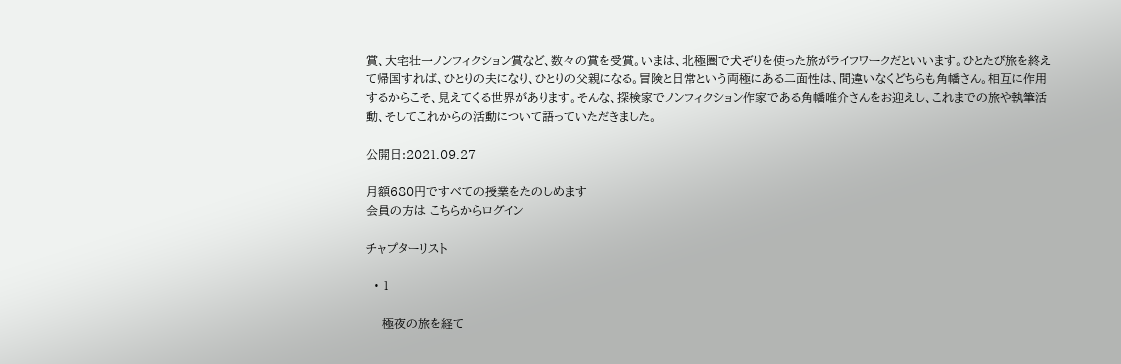賞、大宅壮一ノンフィクション賞など、数々の賞を受賞。いまは、北極圏で犬ぞりを使った旅がライフワークだといいます。ひとたび旅を終えて帰国すれば、ひとりの夫になり、ひとりの父親になる。冒険と日常という両極にある二面性は、間違いなくどちらも角幡さん。相互に作用するからこそ、見えてくる世界があります。そんな、探検家でノンフィクション作家である角幡唯介さんをお迎えし、これまでの旅や執筆活動、そしてこれからの活動について語っていただきました。

公開日:2021.09.27

月額680円ですべての授業をたのしめます
会員の方は こちらからログイン

チャプターリスト

  • 1

    極夜の旅を経て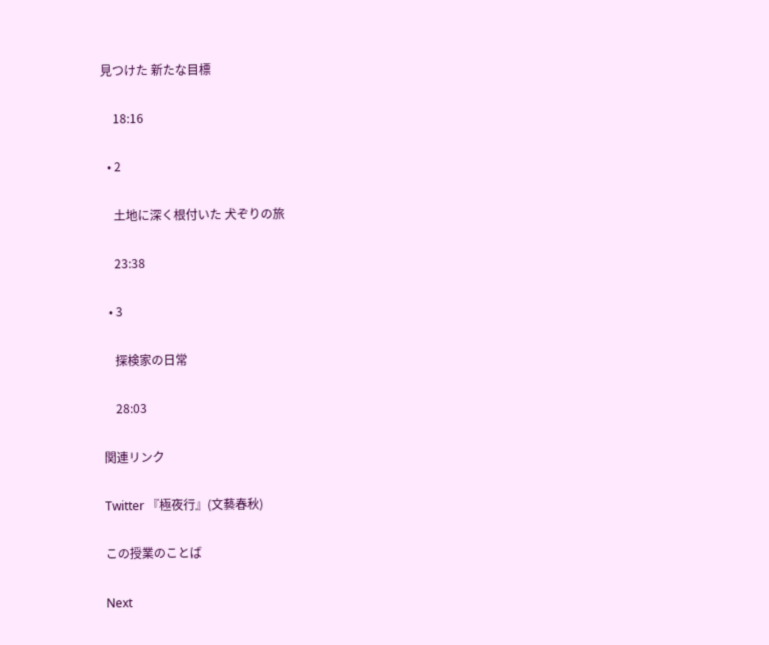見つけた 新たな目標

    18:16

  • 2

    土地に深く根付いた 犬ぞりの旅

    23:38

  • 3

    探検家の日常

    28:03

関連リンク

Twitter 『極夜行』(文藝春秋)

この授業のことば

Next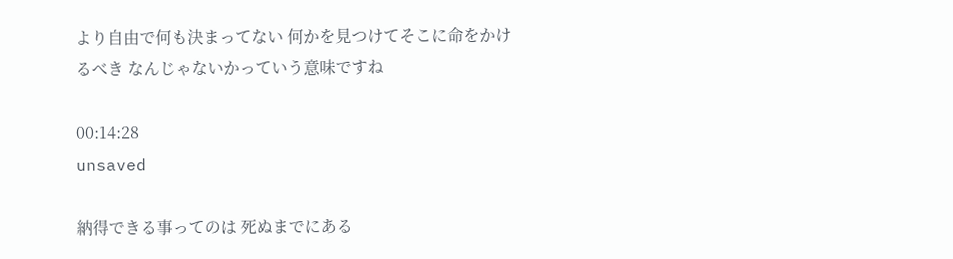より自由で何も決まってない 何かを見つけてそこに命をかけるべき なんじゃないかっていう意味ですね

00:14:28
unsaved

納得できる事ってのは 死ぬまでにある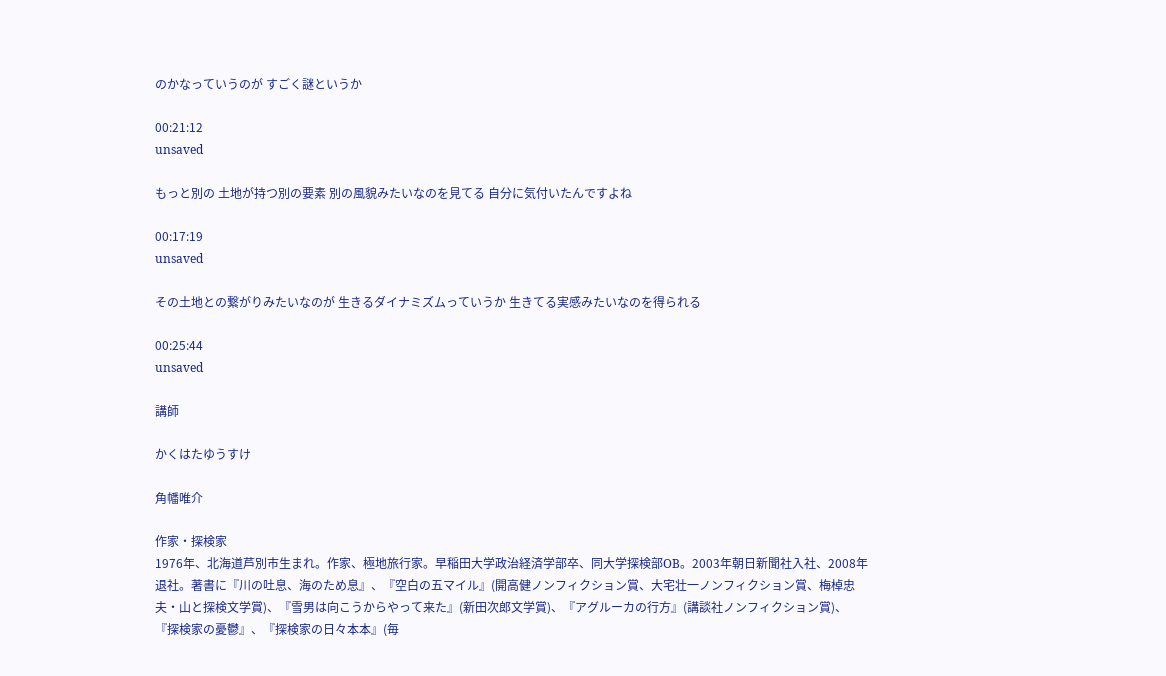のかなっていうのが すごく謎というか

00:21:12
unsaved

もっと別の 土地が持つ別の要素 別の風貌みたいなのを見てる 自分に気付いたんですよね

00:17:19
unsaved

その土地との繋がりみたいなのが 生きるダイナミズムっていうか 生きてる実感みたいなのを得られる

00:25:44
unsaved

講師

かくはたゆうすけ

角幡唯介

作家・探検家
1976年、北海道芦別市生まれ。作家、極地旅行家。早稲田大学政治経済学部卒、同大学探検部OB。2003年朝日新聞社入社、2008年退社。著書に『川の吐息、海のため息』、『空白の五マイル』(開高健ノンフィクション賞、大宅壮一ノンフィクション賞、梅棹忠夫・山と探検文学賞)、『雪男は向こうからやって来た』(新田次郎文学賞)、『アグルーカの行方』(講談社ノンフィクション賞)、『探検家の憂鬱』、『探検家の日々本本』(毎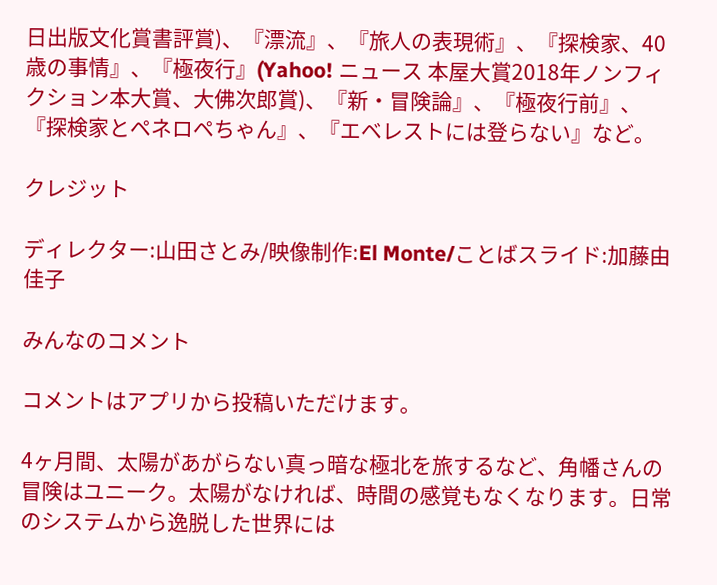日出版文化賞書評賞)、『漂流』、『旅人の表現術』、『探検家、40歳の事情』、『極夜行』(Yahoo! ニュース 本屋大賞2018年ノンフィクション本大賞、大佛次郎賞)、『新・冒険論』、『極夜行前』、『探検家とペネロペちゃん』、『エベレストには登らない』など。

クレジット

ディレクター:山田さとみ/映像制作:El Monte/ことばスライド:加藤由佳子

みんなのコメント

コメントはアプリから投稿いただけます。

4ヶ月間、太陽があがらない真っ暗な極北を旅するなど、角幡さんの冒険はユニーク。太陽がなければ、時間の感覚もなくなります。日常のシステムから逸脱した世界には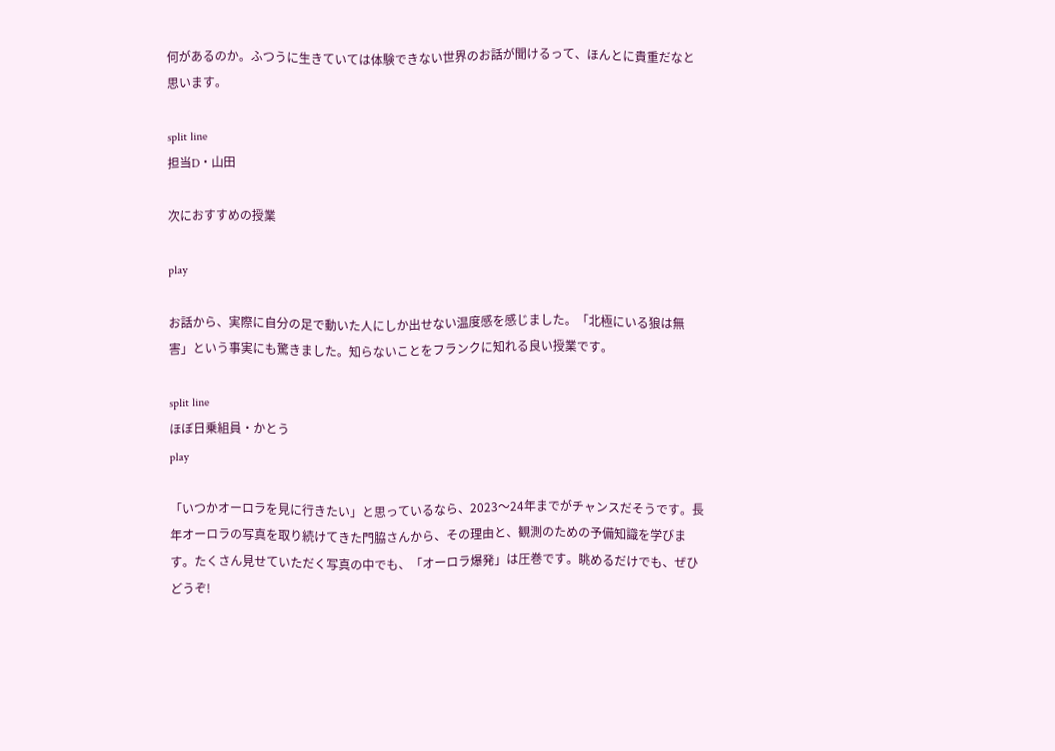何があるのか。ふつうに生きていては体験できない世界のお話が聞けるって、ほんとに貴重だなと思います。

split line
担当D・山田

次におすすめの授業

play

お話から、実際に自分の足で動いた人にしか出せない温度感を感じました。「北極にいる狼は無害」という事実にも驚きました。知らないことをフランクに知れる良い授業です。

split line
ほぼ日乗組員・かとう
play

「いつかオーロラを見に行きたい」と思っているなら、2023〜24年までがチャンスだそうです。長年オーロラの写真を取り続けてきた門脇さんから、その理由と、観測のための予備知識を学びます。たくさん見せていただく写真の中でも、「オーロラ爆発」は圧巻です。眺めるだけでも、ぜひどうぞ!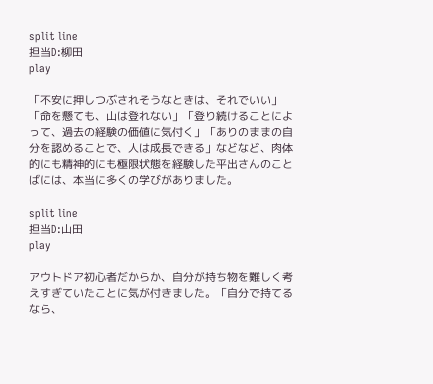split line
担当D:柳田
play

「不安に押しつぶされそうなときは、それでいい」「命を懸ても、山は登れない」「登り続けることによって、過去の経験の価値に気付く」「ありのままの自分を認めることで、人は成長できる」などなど、肉体的にも精神的にも極限状態を経験した平出さんのことばには、本当に多くの学びがありました。

split line
担当D:山田
play

アウトドア初心者だからか、自分が持ち物を難しく考えすぎていたことに気が付きました。「自分で持てるなら、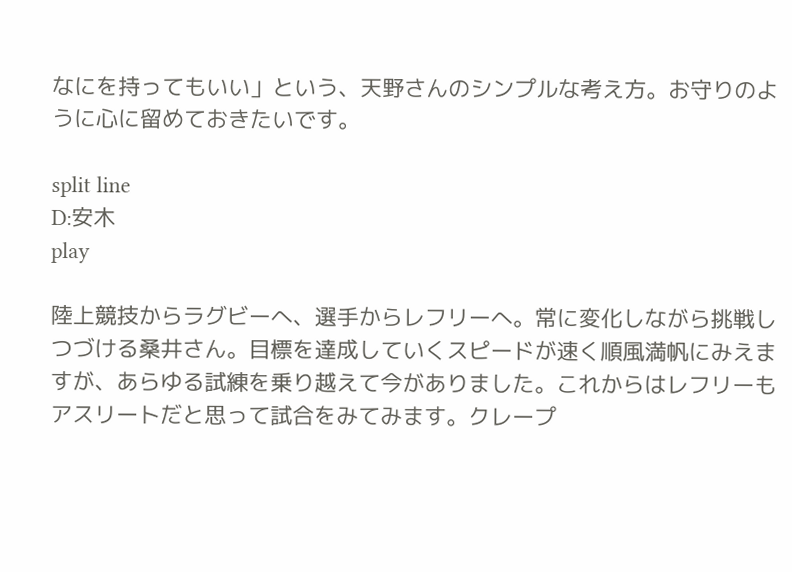なにを持ってもいい」という、天野さんのシンプルな考え方。お守りのように心に留めておきたいです。

split line
D:安木
play

陸上競技からラグビーへ、選手からレフリーへ。常に変化しながら挑戦しつづける桑井さん。目標を達成していくスピードが速く順風満帆にみえますが、あらゆる試練を乗り越えて今がありました。これからはレフリーもアスリートだと思って試合をみてみます。クレープ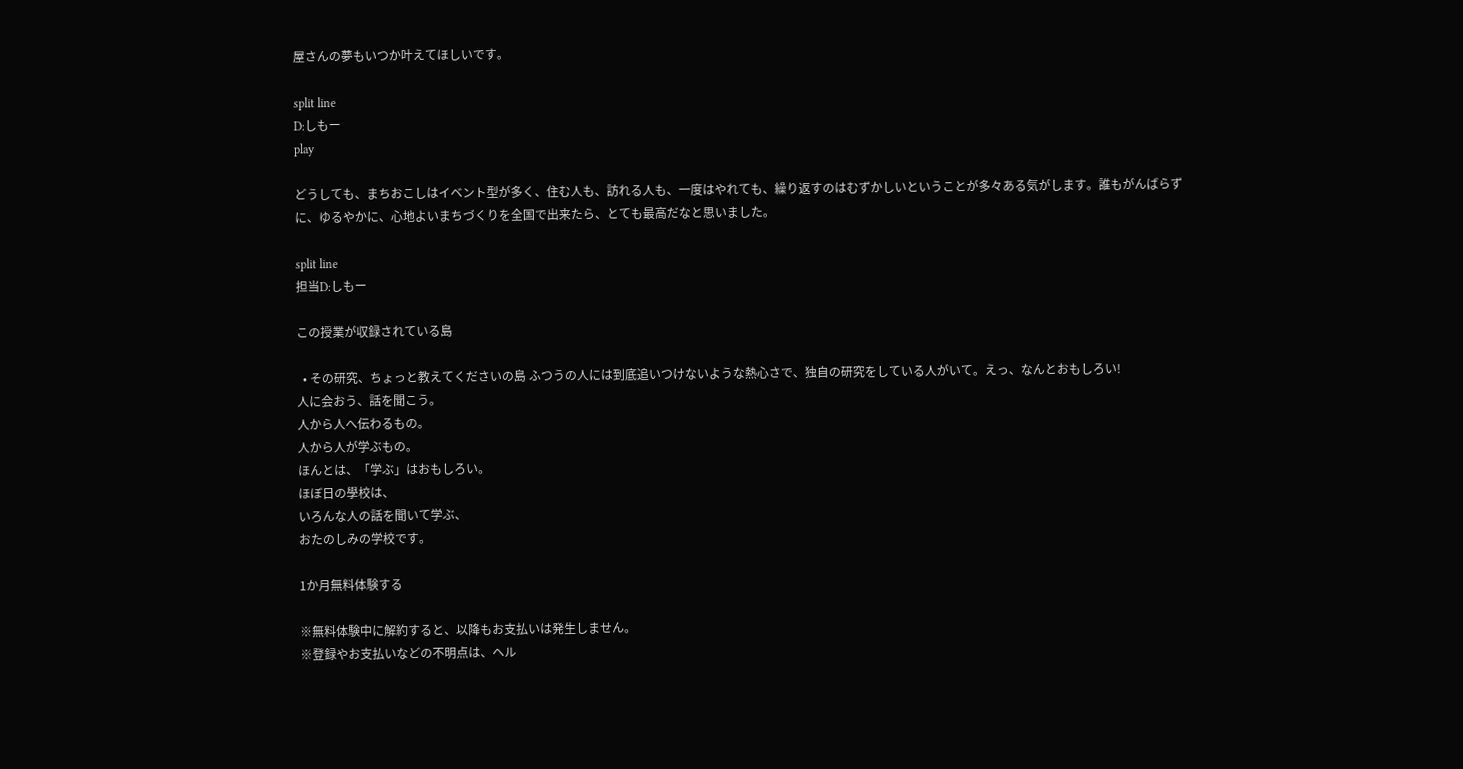屋さんの夢もいつか叶えてほしいです。

split line
D:しもー
play

どうしても、まちおこしはイベント型が多く、住む人も、訪れる人も、一度はやれても、繰り返すのはむずかしいということが多々ある気がします。誰もがんばらずに、ゆるやかに、心地よいまちづくりを全国で出来たら、とても最高だなと思いました。

split line
担当D:しもー

この授業が収録されている島

  • その研究、ちょっと教えてくださいの島 ふつうの人には到底追いつけないような熱心さで、独自の研究をしている人がいて。えっ、なんとおもしろい!
人に会おう、話を聞こう。
人から人へ伝わるもの。
人から人が学ぶもの。
ほんとは、「学ぶ」はおもしろい。
ほぼ日の學校は、
いろんな人の話を聞いて学ぶ、
おたのしみの学校です。

1か月無料体験する

※無料体験中に解約すると、以降もお支払いは発生しません。
※登録やお支払いなどの不明点は、ヘル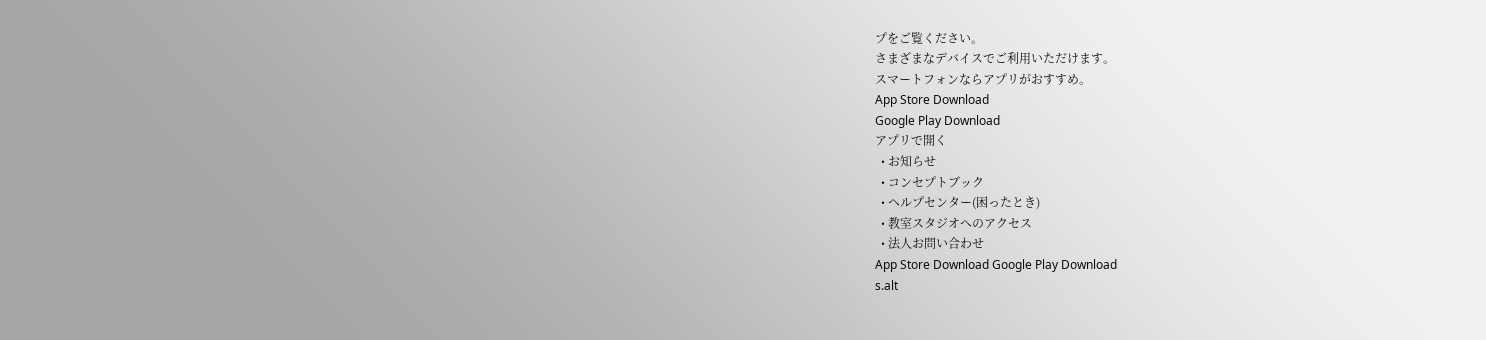プをご覧ください。
さまざまなデバイスでご利用いただけます。
スマートフォンならアプリがおすすめ。
App Store Download
Google Play Download
アプリで開く
  • お知らせ
  • コンセプトブック
  • ヘルプセンター(困ったとき)
  • 教室スタジオへのアクセス
  • 法人お問い合わせ
App Store Download Google Play Download
s.alt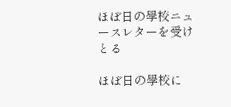ほぼ日の學校ニュースレターを受けとる

ほぼ日の學校に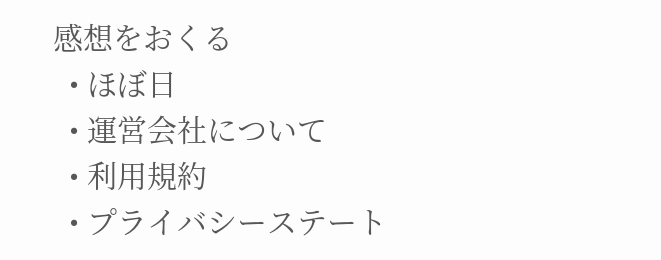感想をおくる
  • ほぼ日
  • 運営会社について
  • 利用規約
  • プライバシーステート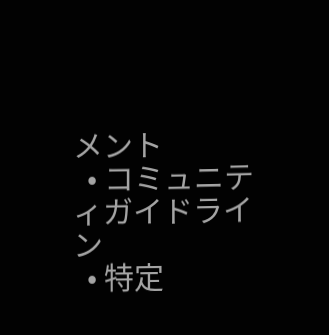メント
  • コミュニティガイドライン
  • 特定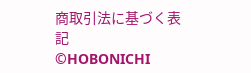商取引法に基づく表記
©HOBONICHI